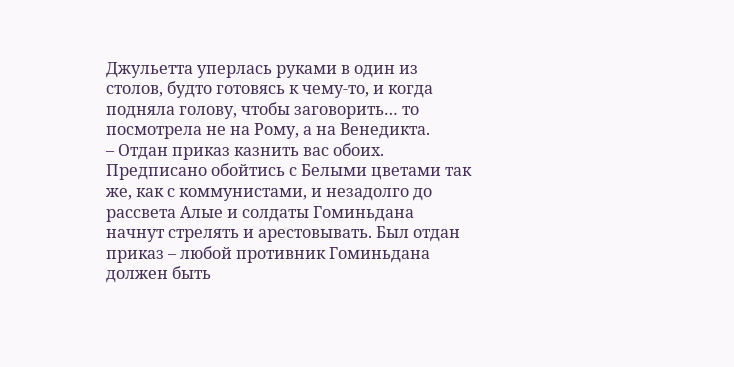Джульетта уперлась руками в один из столов, будто готовясь к чему-то, и когда подняла голову, чтобы заговорить… то посмотрела не на Рому, а на Венедикта.
– Отдан приказ казнить вас обоих. Предписано обойтись с Белыми цветами так же, как с коммунистами, и незадолго до рассвета Алые и солдаты Гоминьдана начнут стрелять и арестовывать. Был отдан приказ – любой противник Гоминьдана должен быть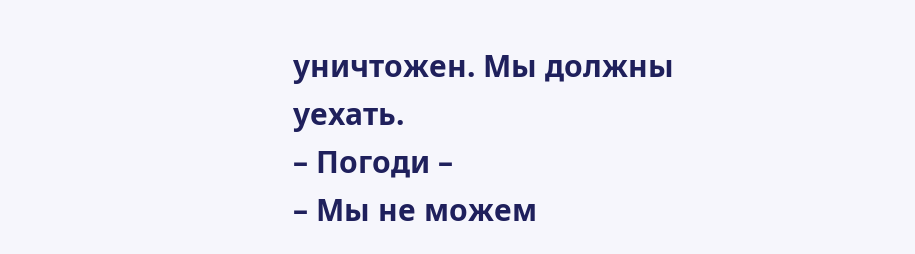уничтожен. Мы должны уехать.
– Погоди –
– Мы не можем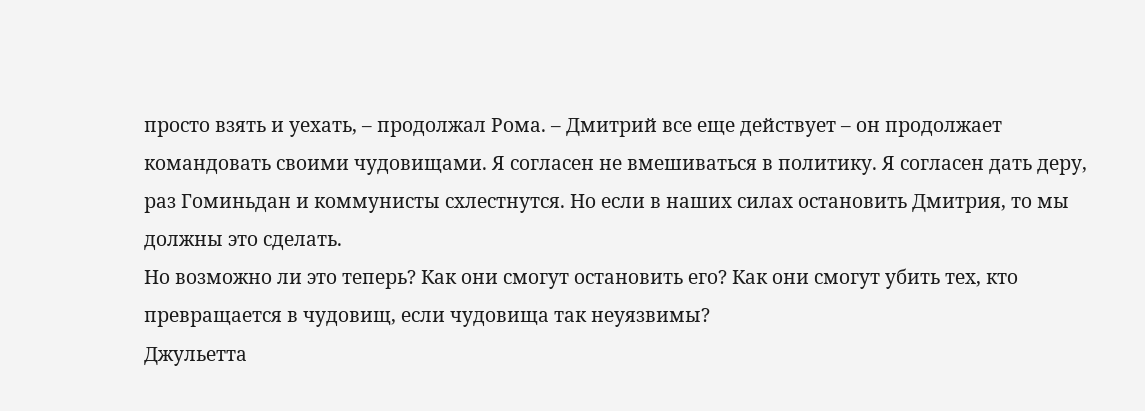просто взять и уехать, – продолжал Рома. – Дмитрий все еще действует – он продолжает командовать своими чудовищами. Я согласен не вмешиваться в политику. Я согласен дать деру, раз Гоминьдан и коммунисты схлестнутся. Но если в наших силах остановить Дмитрия, то мы должны это сделать.
Но возможно ли это теперь? Как они смогут остановить его? Как они смогут убить тех, кто превращается в чудовищ, если чудовища так неуязвимы?
Джульетта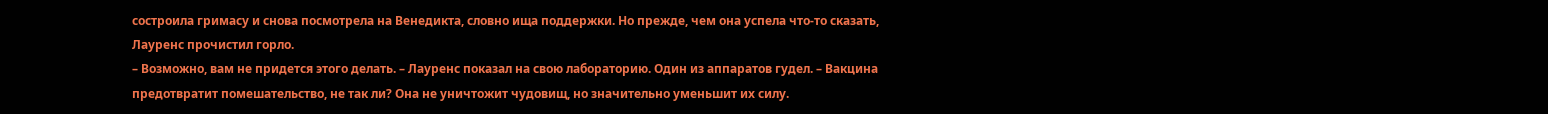состроила гримасу и снова посмотрела на Венедикта, словно ища поддержки. Но прежде, чем она успела что-то сказать, Лауренс прочистил горло.
– Возможно, вам не придется этого делать. – Лауренс показал на свою лабораторию. Один из аппаратов гудел. – Вакцина предотвратит помешательство, не так ли? Она не уничтожит чудовищ, но значительно уменьшит их силу.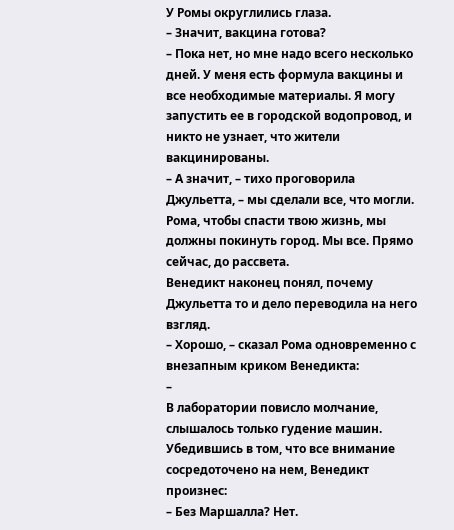У Ромы округлились глаза.
– Значит, вакцина готова?
– Пока нет, но мне надо всего несколько дней. У меня есть формула вакцины и все необходимые материалы. Я могу запустить ее в городской водопровод, и никто не узнает, что жители вакцинированы.
– А значит, – тихо проговорила Джульетта, – мы сделали все, что могли. Рома, чтобы спасти твою жизнь, мы должны покинуть город. Мы все. Прямо сейчас, до рассвета.
Венедикт наконец понял, почему Джульетта то и дело переводила на него взгляд.
– Хорошо, – сказал Рома одновременно с внезапным криком Венедикта:
–
В лаборатории повисло молчание, слышалось только гудение машин. Убедившись в том, что все внимание сосредоточено на нем, Венедикт произнес:
– Без Маршалла? Нет.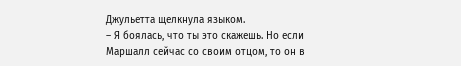Джульетта щелкнула языком.
– Я боялась, что ты это скажешь. Но если Маршалл сейчас со своим отцом, то он в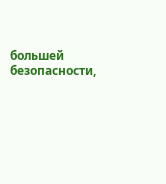большей безопасности,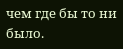чем где бы то ни было.